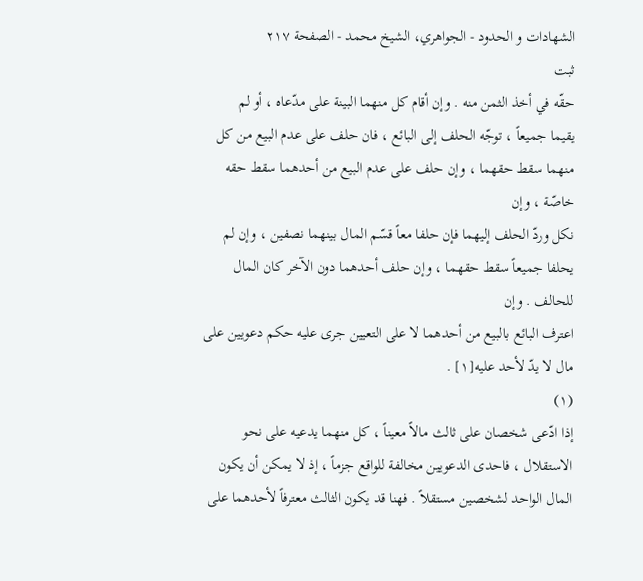الشهادات و الحدود - الجواهري، الشيخ محمد - الصفحة ٢١٧
ثبت
حقّه في أخذ الثمن منه . وإن أقام كل منهما البينة على مدّعاه ، أو لم
يقيما جميعاً ، توجّه الحلف إلى البائع ، فان حلف على عدم البيع من كل
منهما سقط حقهما ، وإن حلف على عدم البيع من أحدهما سقط حقه خاصّة ، وإن
نكل وردّ الحلف إليهما فإن حلفا معاً قسّم المال بينهما نصفين ، وإن لم
يحلفا جميعاً سقط حقهما ، وإن حلف أحدهما دون الآخر كان المال للحالف . وإن
اعترف البائع بالبيع من أحدهما لا على التعيين جرى عليه حكم دعويين على
مال لا يدّ لأحد عليه[١] .
(١)
إذا ادّعى شخصان على ثالث مالاً معيناً ، كل منهما يدعيه على نحو
الاستقلال ، فاحدى الدعويين مخالفة للواقع جزماً ، إذ لا يمكن أن يكون
المال الواحد لشخصين مستقلاً . فهنا قد يكون الثالث معترفاً لأحدهما على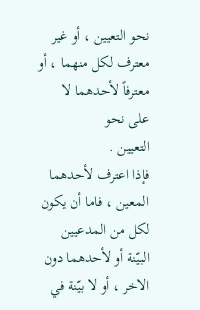نحو التعيين ، أو غير معترف لكل منهما ، أو معترفاً لأحدهما لا على نحو
التعيين .
فإذا اعترف لأحدهما المعين ، فاما أن يكون لكل من المدعيين البيّنة أو لأحدهما دون الاخر ، أو لا بيّنة في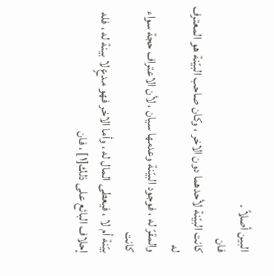البين أصلاً .
فان
كانت البيّنة لأحدهما دون الاخر ، وكان صاحب البيّنة هو المعترف له
والمقرّ له ، فوجود البيّنة وعدمها سيان ، لأن الاعتراف حجة سواء كانت
بيّنة أم لا ، فيعطى المال له ، وأما الاخر فهو مدعٍ لا بينة له ، فله
إحلاف البائع على ذلك[١] ، فان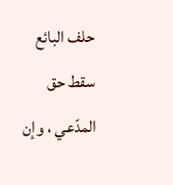حلف البائع سقط حق المدّعي ، وإن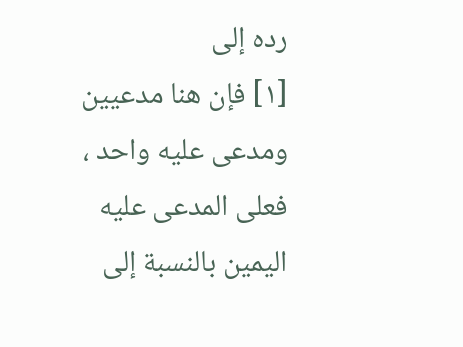رده إلى
[١] فإن هنا مدعيين ومدعى عليه واحد ، فعلى المدعى عليه اليمين بالنسبة إلى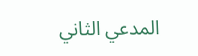المدعي الثاني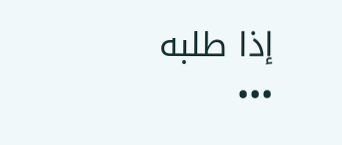إذا طلبه
•••